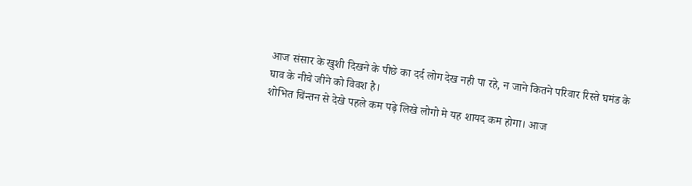आज संसार के खुशी दिखने के पीछे का दर्द लोग देख नही पा रहे, न जाने कितने परिवार रिस्ते घमंड के घाव के नीचे जीने को विवश है।
शोभित चिंन्तन से देखे पहले कम पढ़े लिखे लोगो मे यह शायद कम होगा। आज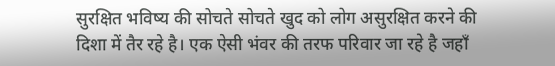सुरक्षित भविष्य की सोचते सोचते खुद को लोग असुरक्षित करने की दिशा में तैर रहे है। एक ऐसी भंवर की तरफ परिवार जा रहे है जहाँ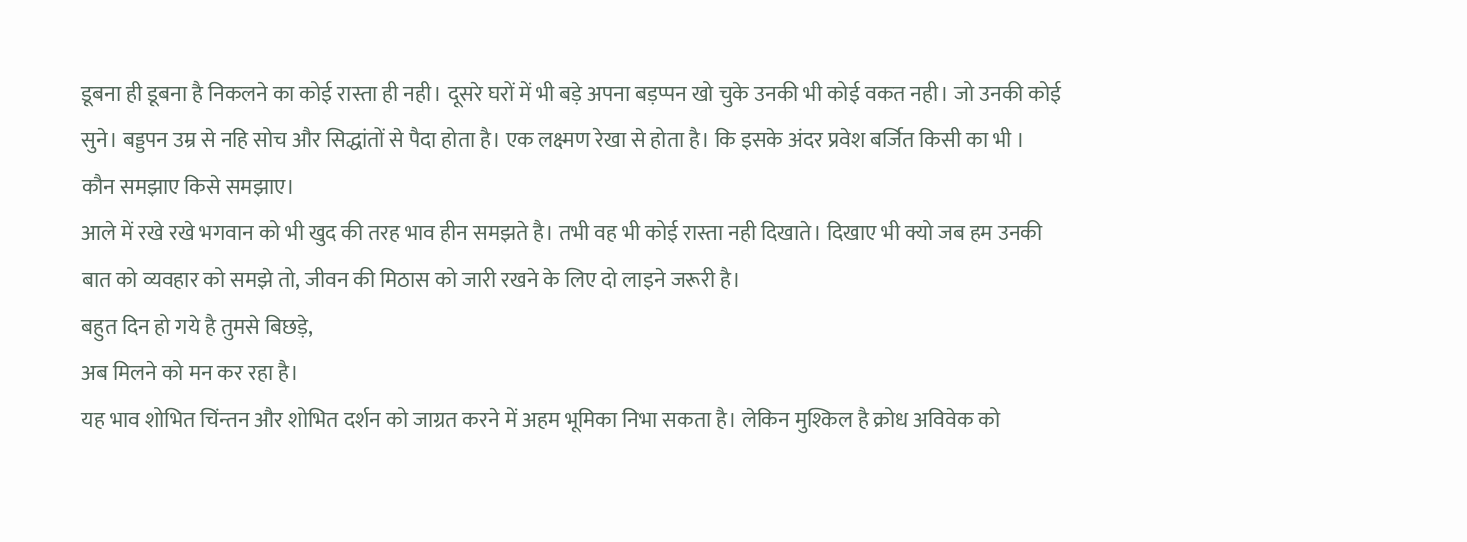डूबना ही डूबना है निकलने का कोई रास्ता ही नही। दूसरे घरों में भी बड़े अपना बड़प्पन खो चुके उनकी भी कोई वकत नही। जो उनकी कोई सुने। बड्डपन उम्र से नहि सोच और सिद्धांतों से पैदा होता है। एक लक्ष्मण रेखा से होता है। कि इसके अंदर प्रवेश बर्जित किसी का भी ।
कौन समझाए किसे समझाए।
आले में रखे रखे भगवान को भी खुद की तरह भाव हीन समझते है। तभी वह भी कोई रास्ता नही दिखाते। दिखाए भी क्यो जब हम उनकी बात को व्यवहार को समझे तो, जीवन की मिठास को जारी रखने के लिए दो लाइने जरूरी है।
बहुत दिन हो गये है तुमसे बिछड़े,
अब मिलने को मन कर रहा है।
यह भाव शोभित चिंन्तन और शोभित दर्शन को जाग्रत करने में अहम भूमिका निभा सकता है। लेकिन मुश्किल है क्रोध अविवेक को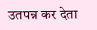उतपन्न कर देता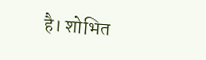है। शोभित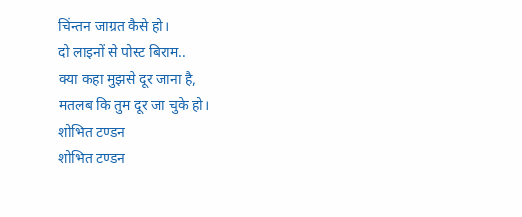चिंन्तन जाग्रत कैसे हो।
दो लाइनों से पोस्ट बिराम..
क्या कहा मुझसे दूर जाना है,
मतलब कि तुम दूर जा चुके हो।
शोभित टण्डन
शोभित टण्डन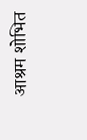आश्रम शोभित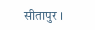सीतापुर ।